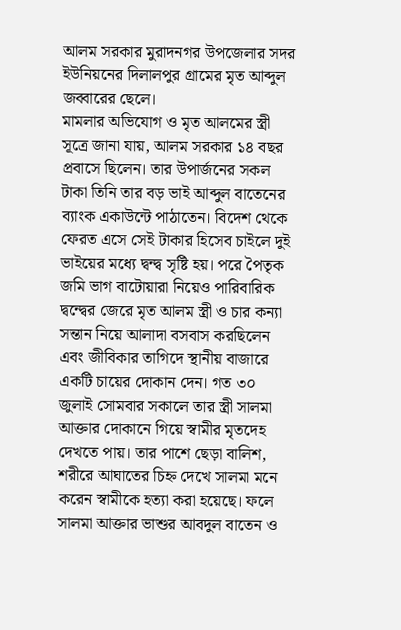আলম সরকার মুরাদনগর উপজেলার সদর ইউনিয়নের দিলালপুর গ্রামের মৃত আব্দুল জব্বারের ছেলে।
মামলার অভিযোগ ও মৃত আলমের স্ত্রী সূত্রে জানা যায়, আলম সরকার ১৪ বছর প্রবাসে ছিলেন। তার উপার্জনের সকল টাকা তিনি তার বড় ভাই আব্দুল বাতেনের ব্যাংক একাউন্টে পাঠাতেন। বিদেশ থেকে ফেরত এসে সেই টাকার হিসেব চাইলে দুই ভাইয়ের মধ্যে দ্বন্দ্ব সৃষ্টি হয়। পরে পৈতৃক জমি ভাগ বাটোয়ারা নিয়েও পারিবারিক দ্বন্দ্বের জেরে মৃত আলম স্ত্রী ও চার কন্যা সন্তান নিয়ে আলাদা বসবাস করছিলেন এবং জীবিকার তাগিদে স্থানীয় বাজারে একটি চায়ের দোকান দেন। গত ৩০ জুলাই সোমবার সকালে তার স্ত্রী সালমা আক্তার দোকানে গিয়ে স্বামীর মৃতদেহ দেখতে পায়। তার পাশে ছেড়া বালিশ, শরীরে আঘাতের চিহ্ন দেখে সালমা মনে করেন স্বামীকে হত্যা করা হয়েছে। ফলে সালমা আক্তার ভাশুর আবদুল বাতেন ও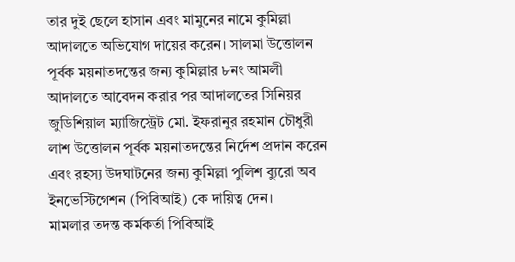তার দুই ছেলে হাসান এবং মামুনের নামে কুমিল্লা আদালতে অভিযোগ দায়ের করেন। সালমা উত্তোলন পূর্বক ময়নাতদন্তের জন্য কুমিল্লার ৮নং আমলী আদালতে আবেদন করার পর আদালতের সিনিয়র জুডিশিয়াল ম্যাজিস্ট্রেট মো. ইফরানুর রহমান চৌধুরী লাশ উত্তোলন পূর্বক ময়নাতদন্তের নির্দেশ প্রদান করেন এবং রহস্য উদঘাটনের জন্য কুমিল্লা পুলিশ ব্যুরো অব ইনভেস্টিগেশন (পিবিআই) কে দায়িত্ব দেন।
মামলার তদন্ত কর্মকর্তা পিবিআই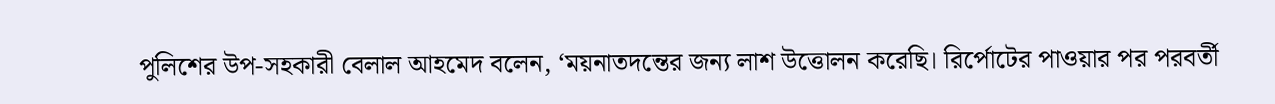পুলিশের উপ-সহকারী বেলাল আহমেদ বলেন, ‘ময়নাতদন্তের জন্য লাশ উত্তোলন করেছি। রির্পোটের পাওয়ার পর পরবর্তী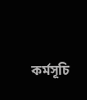কর্মসূচি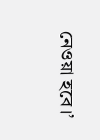নেওয়া হবে।’